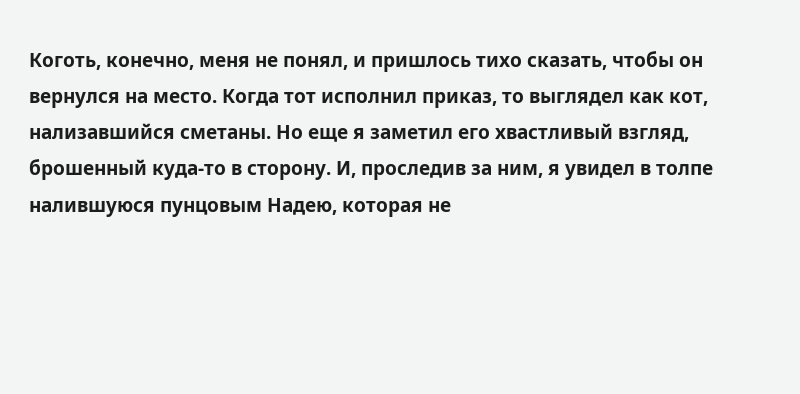Коготь, конечно, меня не понял, и пришлось тихо сказать, чтобы он вернулся на место. Когда тот исполнил приказ, то выглядел как кот, нализавшийся сметаны. Но еще я заметил его хвастливый взгляд, брошенный куда-то в сторону. И, проследив за ним, я увидел в толпе налившуюся пунцовым Надею, которая не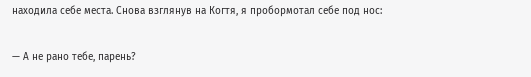находила себе места. Снова взглянув на Когтя, я пробормотал себе под нос:

— А не рано тебе, парень?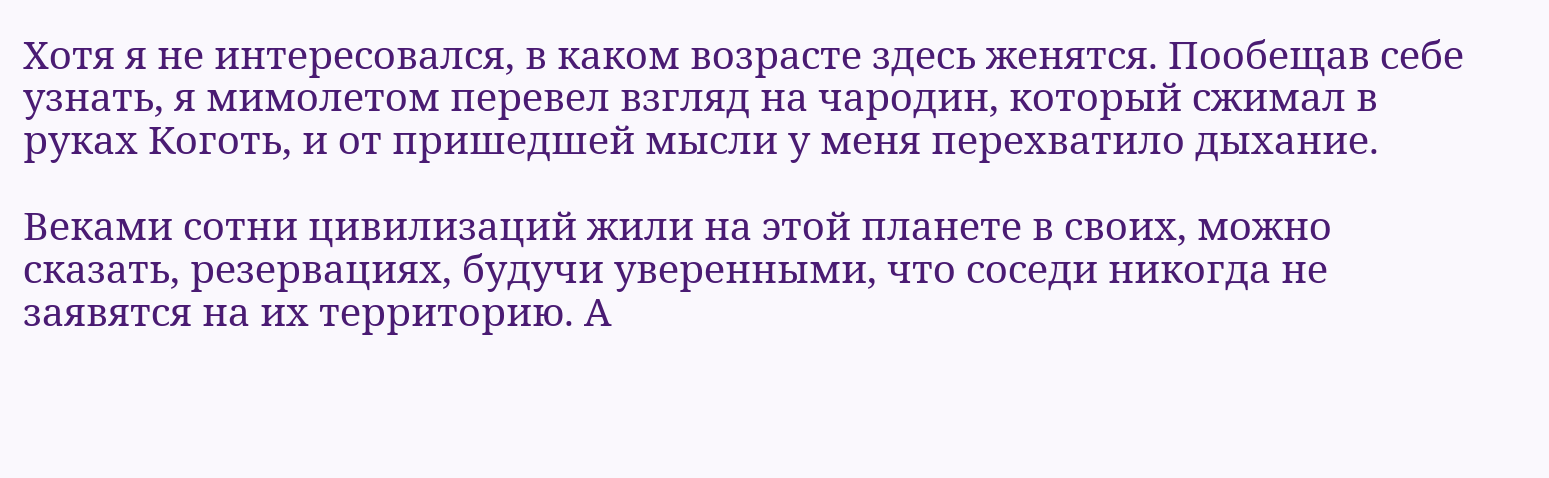Хотя я не интересовался, в каком возрасте здесь женятся. Пообещав себе узнать, я мимолетом перевел взгляд на чародин, который сжимал в руках Коготь, и от пришедшей мысли у меня перехватило дыхание.

Веками сотни цивилизаций жили на этой планете в своих, можно сказать, резервациях, будучи уверенными, что соседи никогда не заявятся на их территорию. А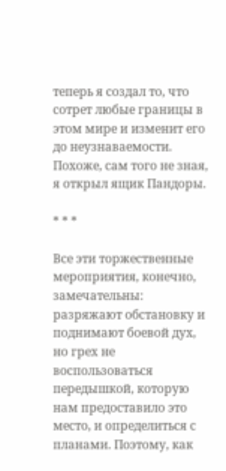теперь я создал то, что сотрет любые границы в этом мире и изменит его до неузнаваемости. Похоже, сам того не зная, я открыл ящик Пандоры.

* * *

Все эти торжественные мероприятия, конечно, замечательны: разряжают обстановку и поднимают боевой дух, но грех не воспользоваться передышкой, которую нам предоставило это место, и определиться с планами. Поэтому, как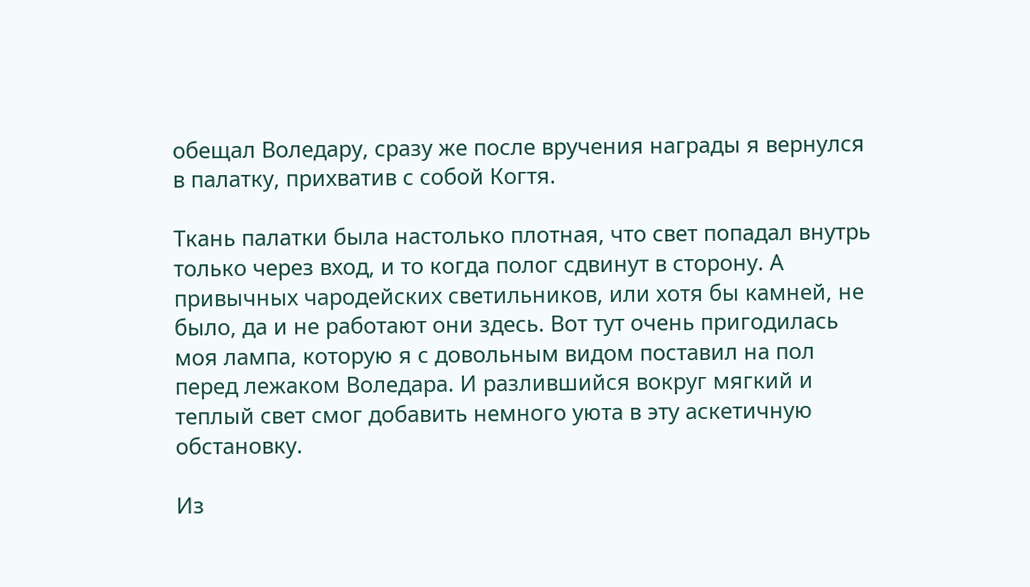обещал Воледару, сразу же после вручения награды я вернулся в палатку, прихватив с собой Когтя.

Ткань палатки была настолько плотная, что свет попадал внутрь только через вход, и то когда полог сдвинут в сторону. А привычных чародейских светильников, или хотя бы камней, не было, да и не работают они здесь. Вот тут очень пригодилась моя лампа, которую я с довольным видом поставил на пол перед лежаком Воледара. И разлившийся вокруг мягкий и теплый свет смог добавить немного уюта в эту аскетичную обстановку.

Из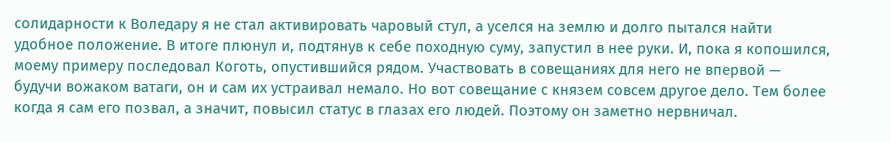солидарности к Воледару я не стал активировать чаровый стул, а уселся на землю и долго пытался найти удобное положение. В итоге плюнул и, подтянув к себе походную суму, запустил в нее руки. И, пока я копошился, моему примеру последовал Коготь, опустившийся рядом. Участвовать в совещаниях для него не впервой — будучи вожаком ватаги, он и сам их устраивал немало. Но вот совещание с князем совсем другое дело. Тем более когда я сам его позвал, а значит, повысил статус в глазах его людей. Поэтому он заметно нервничал.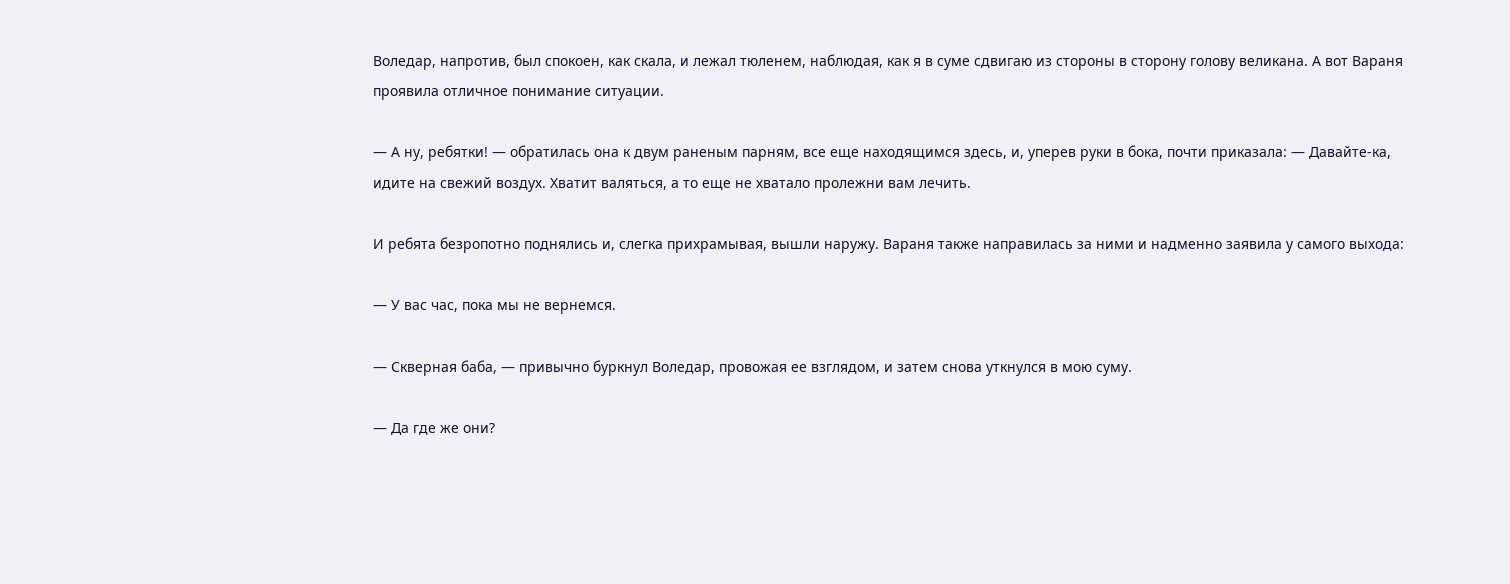Воледар, напротив, был спокоен, как скала, и лежал тюленем, наблюдая, как я в суме сдвигаю из стороны в сторону голову великана. А вот Вараня проявила отличное понимание ситуации.

— А ну, ребятки! — обратилась она к двум раненым парням, все еще находящимся здесь, и, уперев руки в бока, почти приказала: — Давайте-ка, идите на свежий воздух. Хватит валяться, а то еще не хватало пролежни вам лечить.

И ребята безропотно поднялись и, слегка прихрамывая, вышли наружу. Вараня также направилась за ними и надменно заявила у самого выхода:

— У вас час, пока мы не вернемся.

— Скверная баба, — привычно буркнул Воледар, провожая ее взглядом, и затем снова уткнулся в мою суму.

— Да где же они?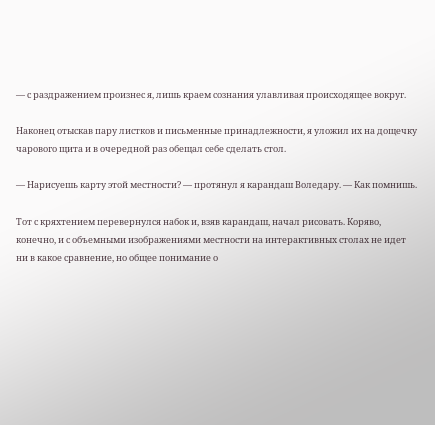— с раздражением произнес я, лишь краем сознания улавливая происходящее вокруг.

Наконец отыскав пару листков и письменные принадлежности, я уложил их на дощечку чарового щита и в очередной раз обещал себе сделать стол.

— Нарисуешь карту этой местности? — протянул я карандаш Воледару. — Как помнишь.

Тот с кряхтением перевернулся набок и, взяв карандаш, начал рисовать. Коряво, конечно, и с объемными изображениями местности на интерактивных столах не идет ни в какое сравнение, но общее понимание о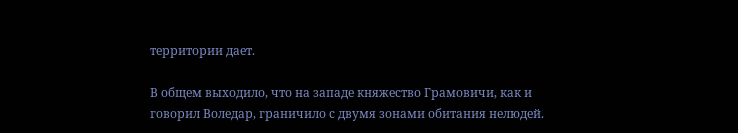территории дает.

В общем выходило, что на западе княжество Грамовичи, как и говорил Воледар, граничило с двумя зонами обитания нелюдей.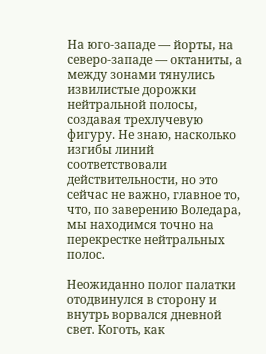На юго-западе — йорты, на северо-западе — октаниты, а между зонами тянулись извилистые дорожки нейтральной полосы, создавая трехлучевую фигуру. Не знаю, насколько изгибы линий соответствовали действительности, но это сейчас не важно, главное то, что, по заверению Воледара, мы находимся точно на перекрестке нейтральных полос.

Неожиданно полог палатки отодвинулся в сторону и внутрь ворвался дневной свет. Коготь, как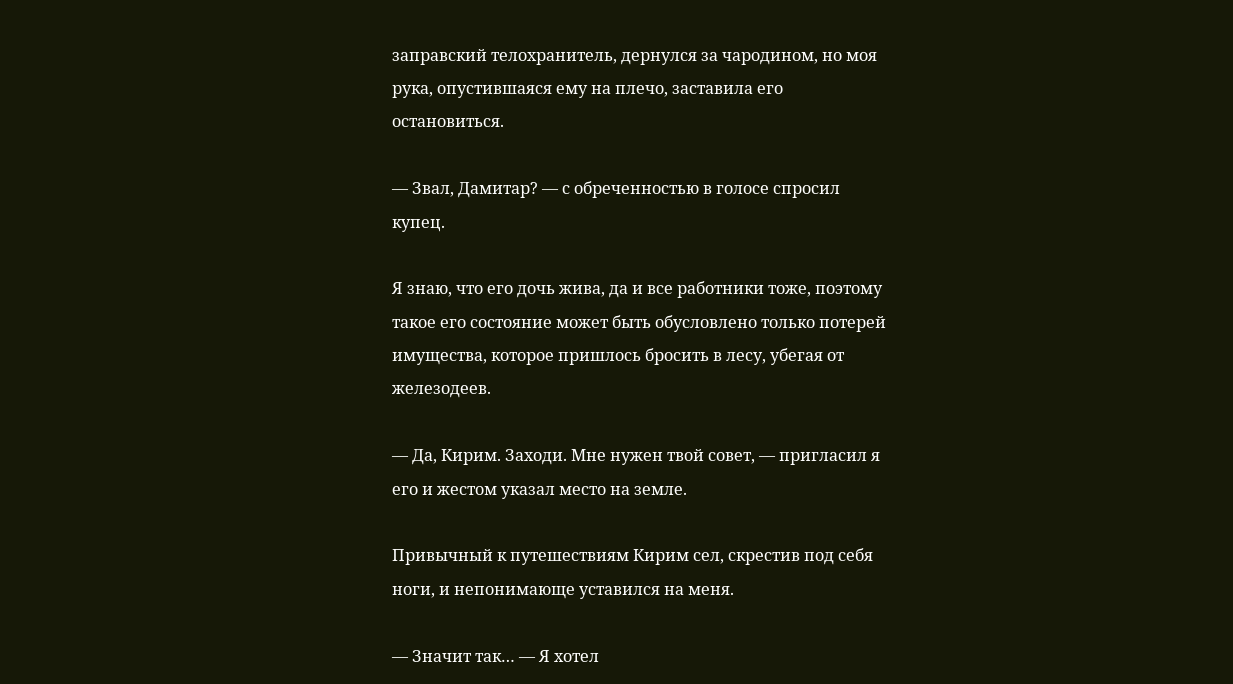заправский телохранитель, дернулся за чародином, но моя рука, опустившаяся ему на плечо, заставила его остановиться.

— Звал, Дамитар? — с обреченностью в голосе спросил купец.

Я знаю, что его дочь жива, да и все работники тоже, поэтому такое его состояние может быть обусловлено только потерей имущества, которое пришлось бросить в лесу, убегая от железодеев.

— Да, Кирим. Заходи. Мне нужен твой совет, — пригласил я его и жестом указал место на земле.

Привычный к путешествиям Кирим сел, скрестив под себя ноги, и непонимающе уставился на меня.

— Значит так… — Я хотел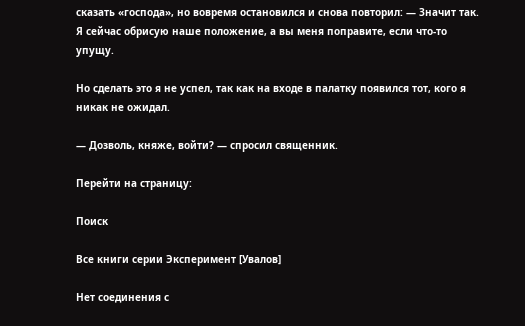сказать «господа», но вовремя остановился и снова повторил: — Значит так. Я сейчас обрисую наше положение, а вы меня поправите, если что-то упущу.

Но сделать это я не успел, так как на входе в палатку появился тот, кого я никак не ожидал.

— Дозволь, княже, войти? — спросил священник.

Перейти на страницу:

Поиск

Все книги серии Эксперимент [Увалов]

Нет соединения с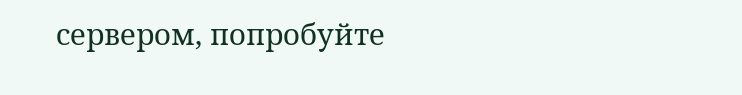сервером, попробуйте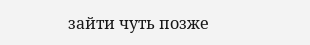зайти чуть позже